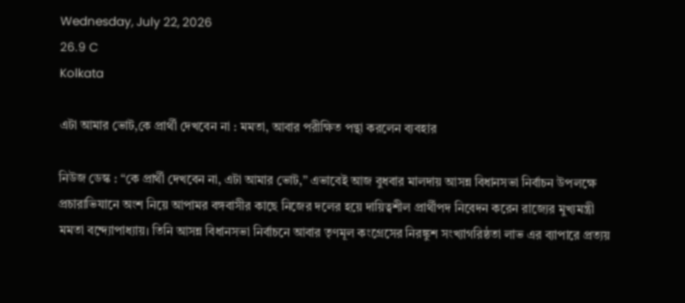Wednesday, July 22, 2026
26.9 C
Kolkata

এটা আমার ভোট,কে প্রার্থী দেখবেন না : মমতা, আবার পরীক্ষিত পন্থা করলেন ব্যবহার

নিউজ ডেস্ক : “কে প্রার্থী দেখবেন না, এটা আমার ভোট,” এভাবেই আজ বুধবার মালদায় আসন্ন বিধানসভা নির্বাচন উপলক্ষে প্রচারাভিযানে অংশ নিয়ে আপামর বঙ্গবাসীর কাছে নিজের দলের হয়ে দায়িত্বশীল প্রার্থীপদ নিবেদন করেন রাজ্যের মুখ্যমন্ত্রী মমতা বন্দ্যোপাধ্যায়। তিনি আসন্ন বিধানসভা নির্বাচনে আবার তৃণমূল কংগ্রেসের নিরঙ্কুশ সংখ্যাগরিষ্ঠতা লাভ এর ব্যাপারে প্রত্যয়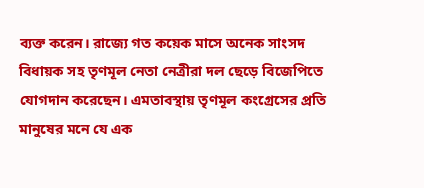ব্যক্ত করেন। রাজ্যে গত কয়েক মাসে অনেক সাংসদ বিধায়ক সহ তৃণমূল নেতা নেত্রীরা দল ছেড়ে বিজেপিতে যোগদান করেছেন। এমতাবস্থায় তৃণমূল কংগ্রেসের প্রতি মানুষের মনে যে এক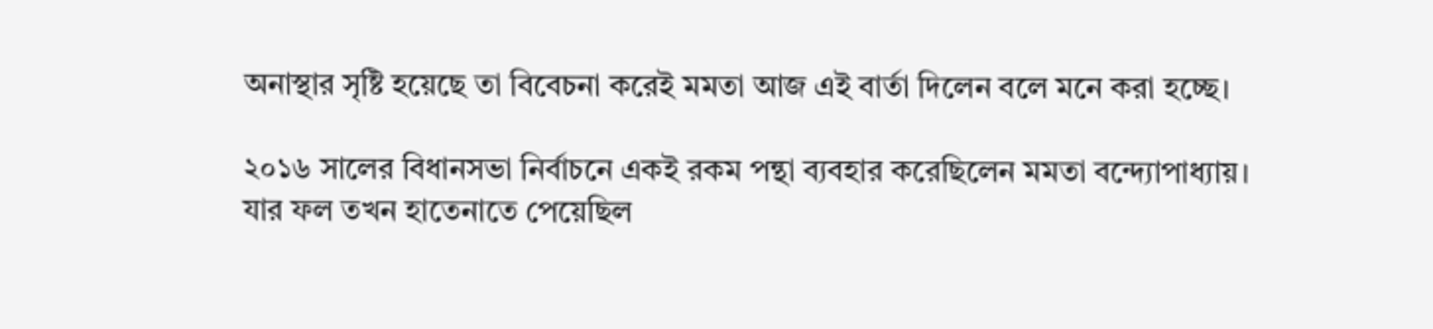অনাস্থার সৃষ্টি হয়েছে তা বিবেচনা করেই মমতা আজ এই বার্তা দিলেন বলে মনে করা হচ্ছে।

২০১৬ সালের বিধানসভা নির্বাচনে একই রকম পন্থা ব্যবহার করেছিলেন মমতা বন্দ্যোপাধ্যায়। যার ফল তখন হাতেনাতে পেয়েছিল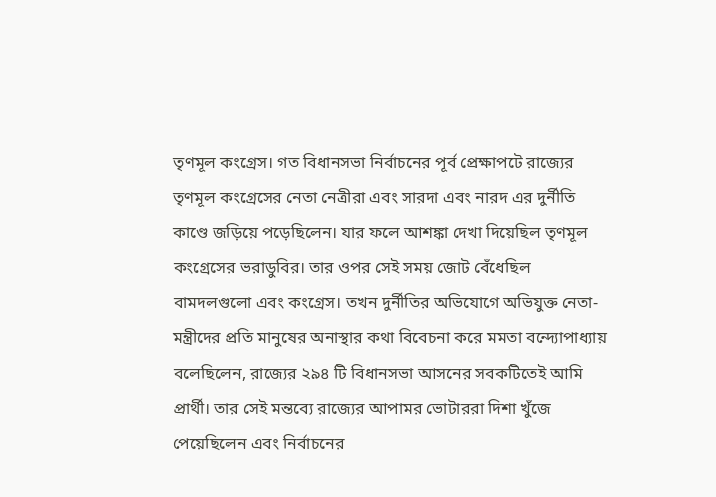তৃণমূল কংগ্রেস। গত বিধানসভা নির্বাচনের পূর্ব প্রেক্ষাপটে রাজ্যের তৃণমূল কংগ্রেসের নেতা নেত্রীরা এবং সারদা এবং নারদ এর দুর্নীতি কাণ্ডে জড়িয়ে পড়েছিলেন। যার ফলে আশঙ্কা দেখা দিয়েছিল তৃণমূল কংগ্রেসের ভরাডুবির। তার ওপর সেই সময় জোট বেঁধেছিল বামদলগুলো এবং কংগ্রেস। তখন দুর্নীতির অভিযোগে অভিযুক্ত নেতা-মন্ত্রীদের প্রতি মানুষের অনাস্থার কথা বিবেচনা করে মমতা বন্দ্যোপাধ্যায় বলেছিলেন, রাজ্যের ২৯৪ টি বিধানসভা আসনের সবকটিতেই আমি প্রার্থী। তার সেই মন্তব্যে রাজ্যের আপামর ভোটাররা দিশা খুঁজে পেয়েছিলেন এবং নির্বাচনের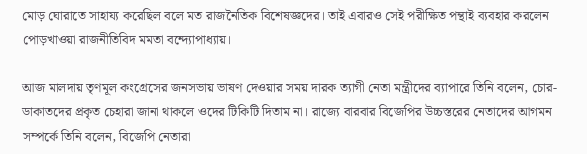মোড় ঘোরাতে সাহায্য করেছিল বলে মত রাজনৈতিক বিশেষজ্ঞদের। তাই এবারও সেই পরীক্ষিত পন্থাই ব্যবহার করলেন পোড়খাওয়া রাজনীতিবিদ মমতা বন্দ্যোপাধ্যায়।

আজ মালদায় তৃণমূল কংগ্রেসের জনসভায় ভাষণ দেওয়ার সময় দারক ত্যাগী নেতা মন্ত্রীদের ব্যাপারে তিনি বলেন, চোর-ডাকাতদের প্রকৃত চেহারা জানা থাকলে ওদের টিকিটি দিতাম না। রাজ্যে বারবার বিজেপির উচ্চস্তরের নেতাদের আগমন সম্পর্কে তিনি বলেন, বিজেপি নেতারা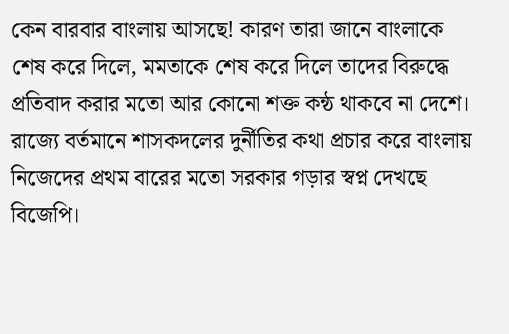কেন বারবার বাংলায় আসছে! কারণ তারা জানে বাংলাকে শেষ করে দিলে, মমতাকে শেষ করে দিলে তাদের বিরুদ্ধে প্রতিবাদ করার মতো আর কোনো শক্ত কন্ঠ থাকবে না দেশে। রাজ্যে বর্তমানে শাসকদলের দুর্নীতির কথা প্রচার করে বাংলায় নিজেদের প্রথম বারের মতো সরকার গড়ার স্বপ্ন দেখছে বিজেপি।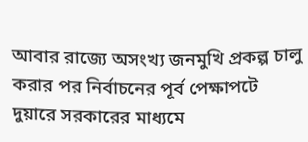আবার রাজ্যে অসংখ্য জনমুখি প্রকল্প চালু করার পর নির্বাচনের পূর্ব পেক্ষাপটে দুয়ারে সরকারের মাধ্যমে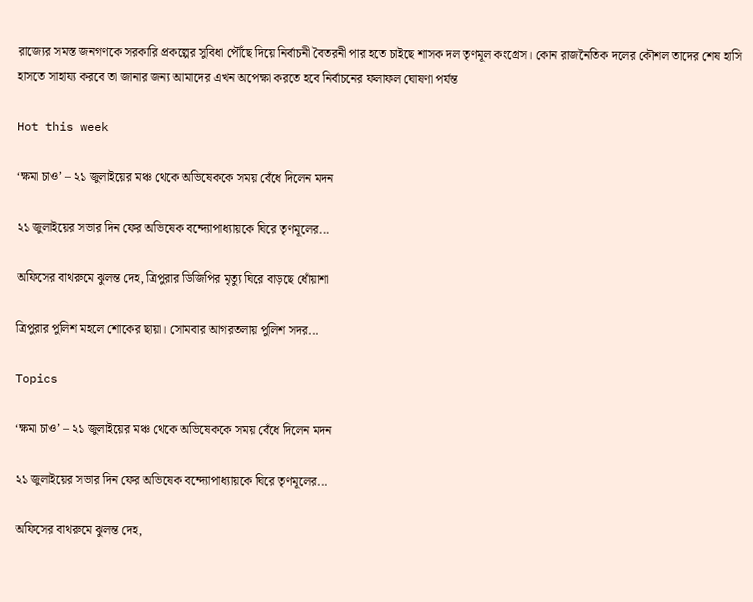রাজ্যের সমস্ত জনগণকে সরকারি প্রকল্পের সুবিধা পৌঁছে দিয়ে নির্বাচনী বৈতরনী পার হতে চাইছে শাসক দল তৃণমূল কংগ্রেস। কোন রাজনৈতিক দলের কৌশল তাদের শেষ হাসি হাসতে সাহায্য করবে তা জানার জন্য আমাদের এখন অপেক্ষা করতে হবে নির্বাচনের ফলাফল ঘোষণা পর্যন্ত

Hot this week

‘ক্ষমা চাও’ – ২১ জুলাইয়ের মঞ্চ থেকে অভিষেককে সময় বেঁধে দিলেন মদন

২১ জুলাইয়ের সভার দিন ফের অভিষেক বন্দ্যোপাধ্যায়কে ঘিরে তৃণমূলের...

অফিসের বাথরুমে ঝুলন্ত দেহ, ত্রিপুরার ডিজিপির মৃত্যু ঘিরে বাড়ছে ধোঁয়াশা

ত্রিপুরার পুলিশ মহলে শোকের ছায়া। সোমবার আগরতলায় পুলিশ সদর...

Topics

‘ক্ষমা চাও’ – ২১ জুলাইয়ের মঞ্চ থেকে অভিষেককে সময় বেঁধে দিলেন মদন

২১ জুলাইয়ের সভার দিন ফের অভিষেক বন্দ্যোপাধ্যায়কে ঘিরে তৃণমূলের...

অফিসের বাথরুমে ঝুলন্ত দেহ,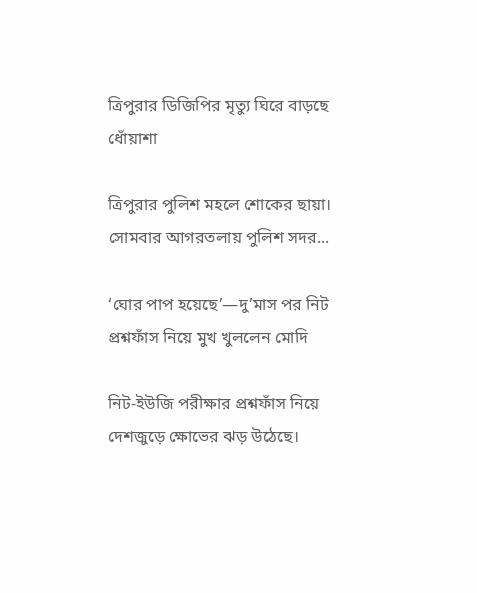ত্রিপুরার ডিজিপির মৃত্যু ঘিরে বাড়ছে ধোঁয়াশা

ত্রিপুরার পুলিশ মহলে শোকের ছায়া। সোমবার আগরতলায় পুলিশ সদর...

‘ঘোর পাপ হয়েছে’—দু’মাস পর নিট প্রশ্নফাঁস নিয়ে মুখ খুললেন মোদি

নিট-ইউজি পরীক্ষার প্রশ্নফাঁস নিয়ে দেশজুড়ে ক্ষোভের ঝড় উঠেছে।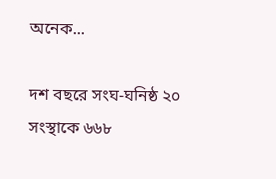অনেক...

দশ বছরে সংঘ-ঘনিষ্ঠ ২০ সংস্থাকে ৬৬৮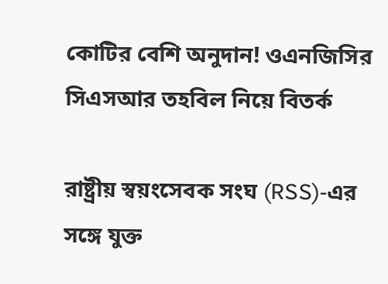কোটির বেশি অনুদান! ওএনজিসির সিএসআর তহবিল নিয়ে বিতর্ক

রাষ্ট্রীয় স্বয়ংসেবক সংঘ (RSS)-এর সঙ্গে যুক্ত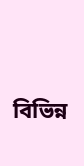বিভিন্ন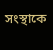সংস্থাকে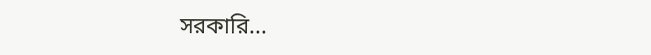সরকারি...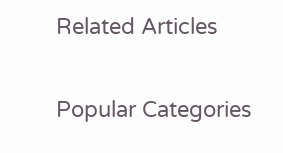Related Articles

Popular Categories